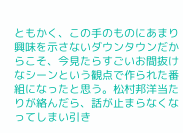ともかく、この手のものにあまり興味を示さないダウンタウンだからこそ、今見たらすごいお間抜けなシーンという観点で作られた番組になったと思う。松村邦洋当たりが絡んだら、話が止まらなくなってしまい引き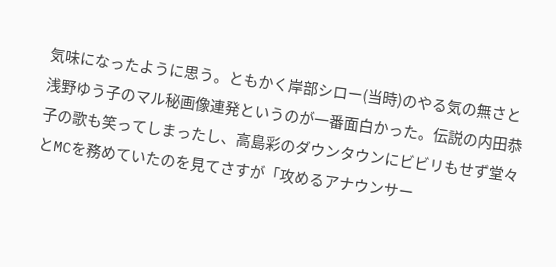気味になったように思う。ともかく岸部シロー(当時)のやる気の無さと浅野ゆう子のマル秘画像連発というのが一番面白かった。伝説の内田恭子の歌も笑ってしまったし、高島彩のダウンタウンにビビリもせず堂々とMCを務めていたのを見てさすが「攻めるアナウンサー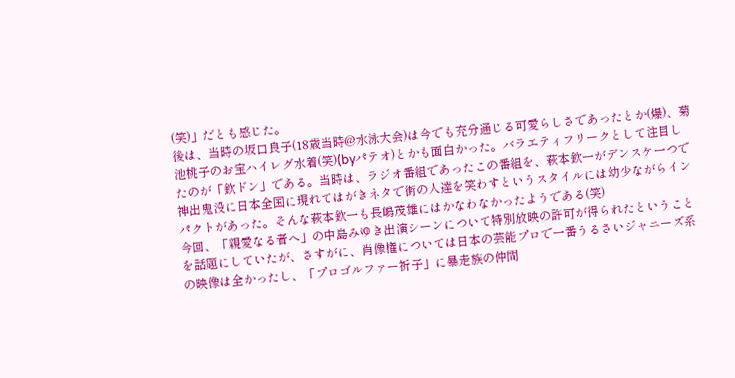(笑)」だとも感じた。
後は、当時の坂口良子(18歳当時@水泳大会)は今でも充分通じる可愛らしさであったとか(爆)、菊池桃子のお宝ハイレグ水着(笑)(byパテオ)とかも面白かった。バラエティフリークとして注目したのが「欽ドン」である。当時は、ラジオ番組であったこの番組を、萩本欽一がデンスケ一つで神出鬼没に日本全国に現れてはがきネタで街の人達を笑わすというスタイルには幼少ながらインパクトがあった。そんな萩本欽一も長嶋茂雄にはかなわなかったようである(笑)
今回、「親愛なる者へ」の中島みゆき出演シーンについて特別放映の許可が得られたということを話題にしていたが、さすがに、肖像権については日本の芸能プロで一番うるさいジャニーズ系の映像は全かったし、「プロゴルファー祈子」に暴走族の仲間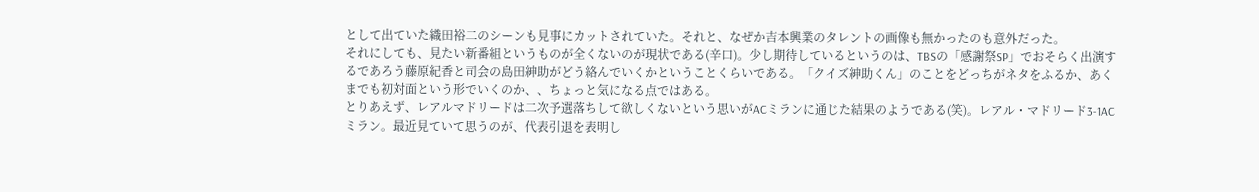として出ていた織田裕二のシーンも見事にカットされていた。それと、なぜか吉本興業のタレントの画像も無かったのも意外だった。
それにしても、見たい新番組というものが全くないのが現状である(辛口)。少し期待しているというのは、TBSの「感謝祭SP」でおそらく出演するであろう藤原紀香と司会の島田紳助がどう絡んでいくかということくらいである。「クイズ紳助くん」のことをどっちがネタをふるか、あくまでも初対面という形でいくのか、、ちょっと気になる点ではある。
とりあえず、レアルマドリードは二次予選落ちして欲しくないという思いがACミランに通じた結果のようである(笑)。レアル・マドリード3-1ACミラン。最近見ていて思うのが、代表引退を表明し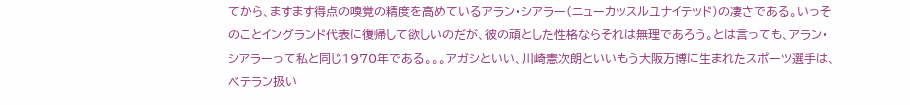てから、ますます得点の嗅覚の精度を高めているアラン・シアラー(ニューカッスルユナイテッド)の凄さである。いっそのことイングランド代表に復帰して欲しいのだが、彼の頑とした性格ならそれは無理であろう。とは言っても、アラン・シアラーって私と同じ1970年である。。。アガシといい、川崎憲次朗といいもう大阪万博に生まれたスポーツ選手は、ベテラン扱い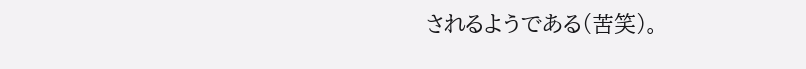されるようである(苦笑)。